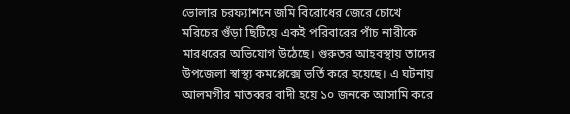ভোলার চরফ্যাশনে জমি বিরোধের জেরে চোখে মরিচের গুঁড়া ছিটিয়ে একই পরিবারের পাঁচ নারীকে মারধরের অভিযোগ উঠেছে। গুরুতর আহবস্থায় তাদের উপজেলা স্বাস্থ্য কমপ্লেক্সে ভর্তি করে হয়েছে। এ ঘটনায় আলমগীর মাতব্বর বাদী হয়ে ১০ জনকে আসামি করে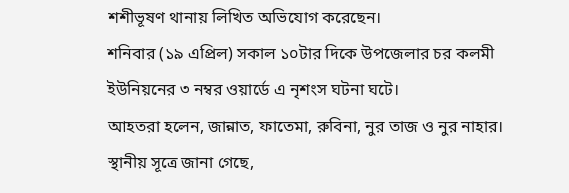শশীভূষণ থানায় লিখিত অভিযোগ করেছেন।
শনিবার (১৯ এপ্রিল) সকাল ১০টার দিকে উপজেলার চর কলমী ইউনিয়নের ৩ নম্বর ওয়ার্ডে এ নৃশংস ঘটনা ঘটে।
আহতরা হলেন, জান্নাত, ফাতেমা, রুবিনা, নুর তাজ ও নুর নাহার।
স্থানীয় সূত্রে জানা গেছে,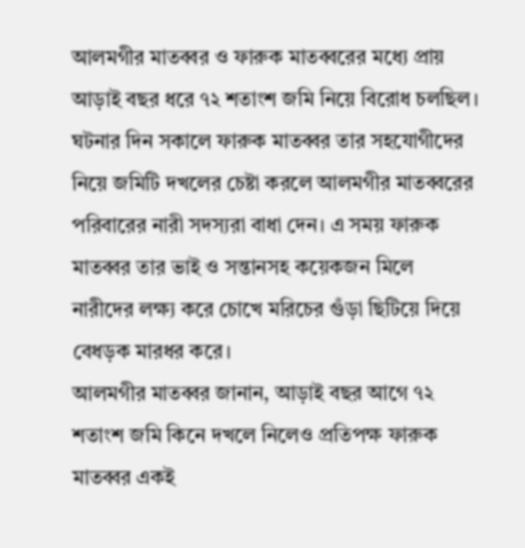আলমগীর মাতব্বর ও ফারুক মাতব্বরের মধ্যে প্রায় আড়াই বছর ধরে ৭২ শতাংশ জমি নিয়ে বিরোধ চলছিল। ঘটনার দিন সকালে ফারুক মাতব্বর তার সহযোগীদের নিয়ে জমিটি দখলের চেষ্টা করলে আলমগীর মাতব্বরের পরিবারের নারী সদস্যরা বাধা দেন। এ সময় ফারুক মাতব্বর তার ভাই ও সন্তানসহ কয়েকজন মিলে নারীদের লক্ষ্য করে চোখে মরিচের গুঁড়া ছিটিয়ে দিয়ে বেধড়ক মারধর করে।
আলমগীর মাতব্বর জানান, আড়াই বছর আগে ৭২ শতাংশ জমি কিনে দখলে নিলেও প্রতিপক্ষ ফারুক মাতব্বর একই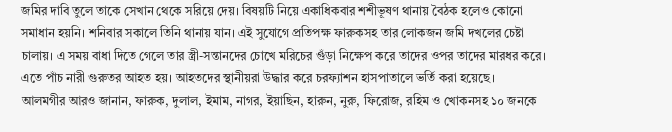জমির দাবি তুলে তাকে সেখান থেকে সরিয়ে দেয়। বিষয়টি নিয়ে একাধিকবার শশীভূষণ থানায় বৈঠক হলেও কোনো সমাধান হয়নি। শনিবার সকালে তিনি থানায় যান। এই সুযোগে প্রতিপক্ষ ফারুকসহ তার লোকজন জমি দখলের চেষ্টা চালায়। এ সময় বাধা দিতে গেলে তার স্ত্রী-সন্তানদের চোখে মরিচের গুঁড়া নিক্ষেপ করে তাদের ওপর তাদের মারধর করে। এতে পাঁচ নারী গুরুতর আহত হয়। আহতদের স্থানীয়রা উদ্ধার করে চরফ্যাশন হাসপাতালে ভর্তি করা হয়েছে।
আলমগীর আরও জানান, ফারুক, দুলাল, ইমাম, নাগর, ইয়াছিন, হারুন, নুরু, ফিরোজ, রহিম ও খোকনসহ ১০ জনকে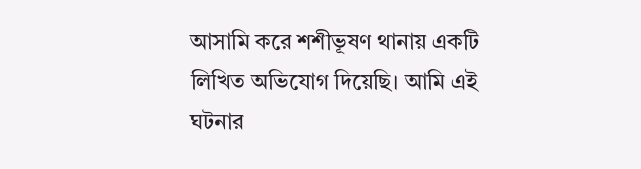আসামি করে শশীভূষণ থানায় একটি লিখিত অভিযোগ দিয়েছি। আমি এই ঘটনার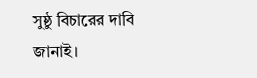সুষ্ঠু বিচারের দাবি জানাই।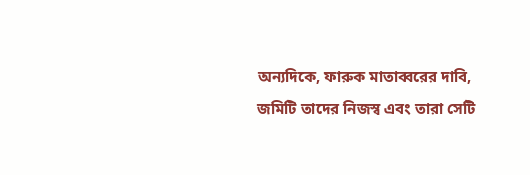অন্যদিকে, ফারুক মাতাব্বরের দাবি, জমিটি তাদের নিজস্ব এবং তারা সেটি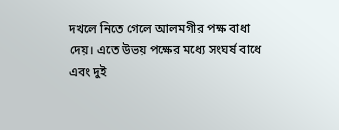দখলে নিতে গেলে আলমগীর পক্ষ বাধা দেয়। এতে উভয় পক্ষের মধ্যে সংঘর্ষ বাধে এবং দুই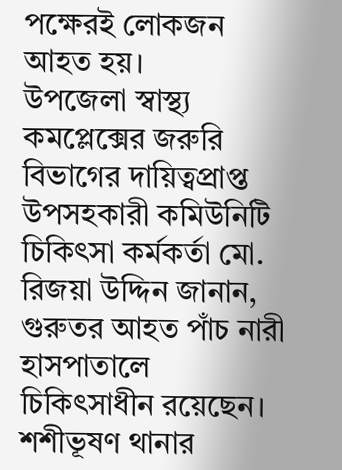পক্ষেরই লোকজন আহত হয়।
উপজেলা স্বাস্থ্য কমপ্লেক্সের জরুরি বিভাগের দায়িত্বপ্রাপ্ত উপসহকারী কমিউনিটি চিকিৎসা কর্মকর্তা মো. রিজয়া উদ্দিন জানান, গুরুতর আহত পাঁচ নারী হাসপাতালে চিকিৎসাধীন রয়েছেন।
শশীভূষণ থানার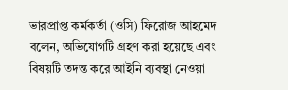ভারপ্রাপ্ত কর্মকর্তা (ওসি) ফিরোজ আহমেদ বলেন, অভিযোগটি গ্রহণ করা হয়েছে এবং বিষয়টি তদন্ত করে আইনি ব্যবস্থা নেওয়া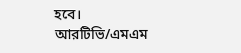হবে।
আরটিভি/এমএম